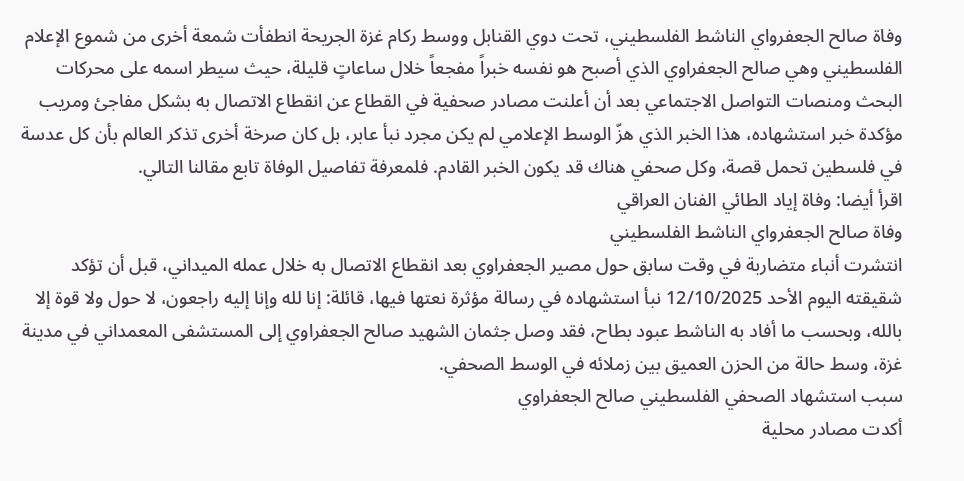وفاة صالح الجعفرواي الناشط الفلسطيني، تحت دوي القنابل ووسط ركام غزة الجريحة انطفأت شمعة أخرى من شموع الإعلام الفلسطيني وهي صالح الجعفراوي الذي أصبح هو نفسه خبراً مفجعاً خلال ساعاتٍ قليلة، حيث سيطر اسمه على محركات البحث ومنصات التواصل الاجتماعي بعد أن أعلنت مصادر صحفية في القطاع عن انقطاع الاتصال به بشكل مفاجئ ومريب مؤكدة خبر استشهاده، هذا الخبر الذي هزّ الوسط الإعلامي لم يكن مجرد نبأ عابر، بل كان صرخة أخرى تذكر العالم بأن كل عدسة في فلسطين تحمل قصة، وكل صحفي هناك قد يكون الخبر القادم. فلمعرفة تفاصيل الوفاة تابع مقالنا التالي.
اقرأ أيضا: وفاة إياد الطائي الفنان العراقي
وفاة صالح الجعفرواي الناشط الفلسطيني
انتشرت أنباء متضاربة في وقت سابق حول مصير الجعفراوي بعد انقطاع الاتصال به خلال عمله الميداني، قبل أن تؤكد شقيقته اليوم الأحد 12/10/2025 نبأ استشهاده في رسالة مؤثرة نعتها فيها، قائلة: إنا لله وإنا إليه راجعون، لا حول ولا قوة إلا بالله، وبحسب ما أفاد به الناشط عبود بطاح، فقد وصل جثمان الشهيد صالح الجعفراوي إلى المستشفى المعمداني في مدينة غزة، وسط حالة من الحزن العميق بين زملائه في الوسط الصحفي.
سبب استشهاد الصحفي الفلسطيني صالح الجعفراوي
أكدت مصادر محلية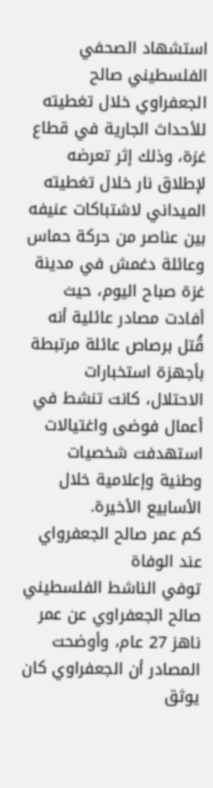استشهاد الصحفي الفلسطيني صالح الجعفراوي خلال تغطيته للأحداث الجارية في قطاع غزة، وذلك إثر تعرضه لإطلاق نار خلال تغطيته الميداني لاشتباكات عنيفه بين عناصر من حركة حماس وعائلة دغمش في مدينة غزة صباح اليوم، حيث أفادت مصادر عائلية أنه قُتل برصاص عائلة مرتبطة بأجهزة استخبارات الاحتلال، كانت تنشط في أعمال فوضى واغتيالات استهدفت شخصيات وطنية وإعلامية خلال الأسابيع الأخيرة.
كم عمر صالح الجعفرواي عند الوفاة
توفي الناشط الفلسطيني صالح الجعفراوي عن عمر ناهز 27 عام، وأوضحت المصادر أن الجعفراوي كان يوثق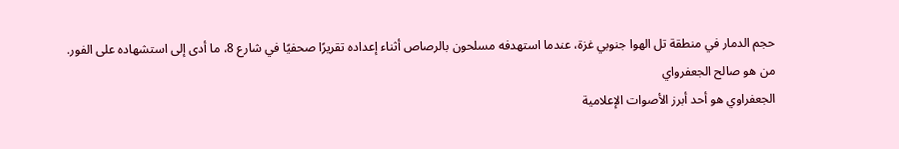حجم الدمار في منطقة تل الهوا جنوبي غزة، عندما استهدفه مسلحون بالرصاص أثناء إعداده تقريرًا صحفيًا في شارع 8، ما أدى إلى استشهاده على الفور.
من هو صالح الجعفرواي
الجعفراوي هو أحد أبرز الأصوات الإعلامية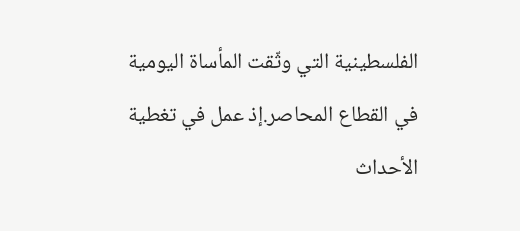الفلسطينية التي وثّقت المأساة اليومية في القطاع المحاصر.إذ عمل في تغطية الأحداث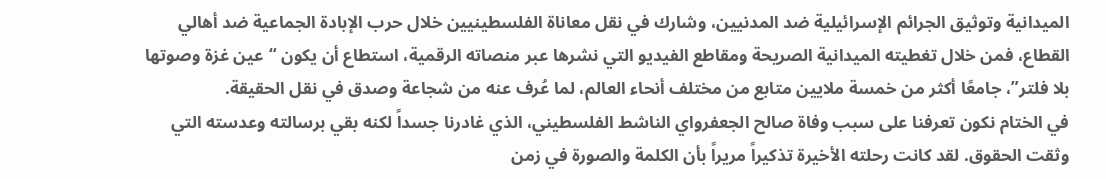الميدانية وتوثيق الجرائم الإسرائيلية ضد المدنيين، وشارك في نقل معاناة الفلسطينيين خلال حرب الإبادة الجماعية ضد أهالي القطاع، فمن خلال تغطيته الميدانية الصريحة ومقاطع الفيديو التي نشرها عبر منصاته الرقمية، استطاع أن يكون “عين غزة وصوتها بلا فلتر”، جامعًا أكثر من خمسة ملايين متابع من مختلف أنحاء العالم، لما عُرف عنه من شجاعة وصدق في نقل الحقيقة.
في الختام نكون تعرفنا على سبب وفاة صالح الجعفرواي الناشط الفلسطيني، الذي غادرنا جسداً لكنه بقي برسالته وعدسته التي وثقت الحقوق. لقد كانت رحلته الأخيرة تذكيراً مريراً بأن الكلمة والصورة في زمن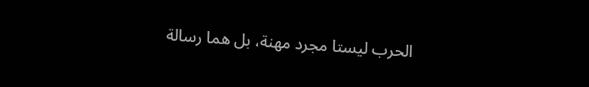الحرب ليستا مجرد مهنة، بل هما رسالة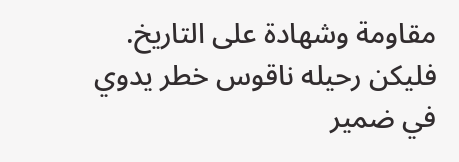مقاومة وشهادة على التاريخ. فليكن رحيله ناقوس خطر يدوي في ضمير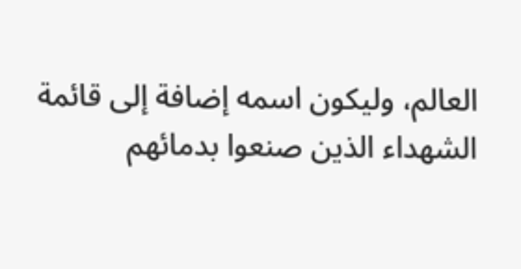العالم، وليكون اسمه إضافة إلى قائمة الشهداء الذين صنعوا بدمائهم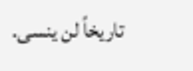تاريخاً لن ينسى.